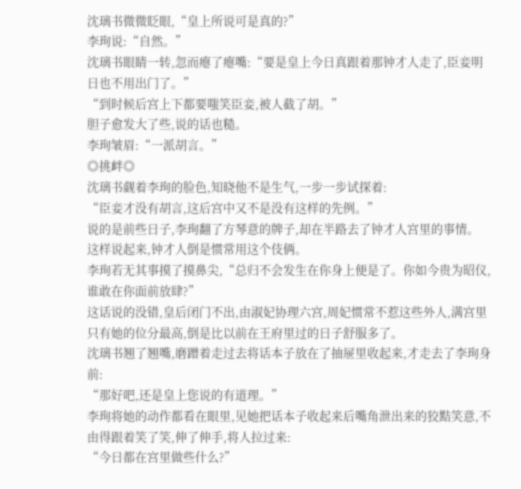沈璃书微微眨眼,“皇上所说可是真的?”
李珣说:“自然。”
沈璃书眼睛一转,忽而瘪了瘪嘴:“要是皇上今日真跟着那钟才人走了,臣妾明日也不用出门了。”
“到时候后宫上下都要嗤笑臣妾,被人截了胡。”
胆子愈发大了些,说的话也糙。
李珣皱眉:“一派胡言。”
◎挑衅◎
沈璃书觑着李珣的脸色,知晓他不是生气,一步一步试探着:
“臣妾才没有胡言,这后宫中又不是没有这样的先例。”
说的是前些日子,李珣翻了方琴意的牌子,却在半路去了钟才人宫里的事情。
这样说起来,钟才人倒是惯常用这个伎俩。
李珣若无其事摸了摸鼻尖,“总归不会发生在你身上便是了。你如今贵为昭仪,谁敢在你面前放肆?”
这话说的没错,皇后闭门不出,由淑妃协理六宫,周妃惯常不惹这些外人,满宫里只有她的位分最高,倒是比以前在王府里过的日子舒服多了。
沈璃书翘了翘嘴,磨蹭着走过去将话本子放在了抽屉里收起来,才走去了李珣身前:
“那好吧,还是皇上您说的有道理。”
李珣将她的动作都看在眼里,见她把话本子收起来后嘴角泄出来的狡黠笑意,不由得跟着笑了笑,伸了伸手,将人拉过来:
“今日都在宫里做些什么?”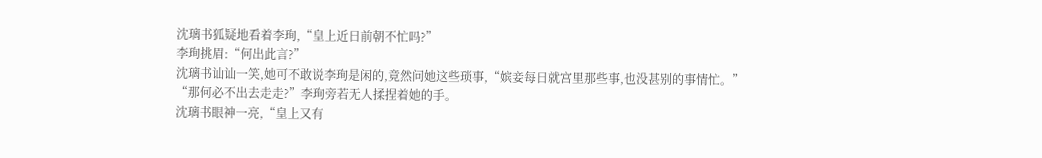沈璃书狐疑地看着李珣,“皇上近日前朝不忙吗?”
李珣挑眉:“何出此言?”
沈璃书讪讪一笑,她可不敢说李珣是闲的,竟然问她这些琐事,“嫔妾每日就宫里那些事,也没甚别的事情忙。”
“那何必不出去走走?”李珣旁若无人揉捏着她的手。
沈璃书眼神一亮,“皇上又有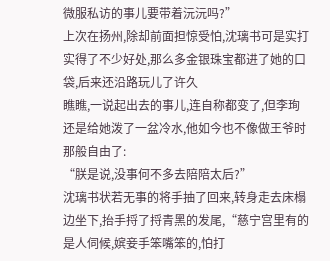微服私访的事儿要带着沅沅吗?”
上次在扬州,除却前面担惊受怕,沈璃书可是实打实得了不少好处,那么多金银珠宝都进了她的口袋,后来还沿路玩儿了许久
瞧瞧,一说起出去的事儿,连自称都变了,但李珣还是给她泼了一盆冷水,他如今也不像做王爷时那般自由了:
“朕是说,没事何不多去陪陪太后?”
沈璃书状若无事的将手抽了回来,转身走去床榻边坐下,抬手捋了捋青黑的发尾,“慈宁宫里有的是人伺候,嫔妾手笨嘴笨的,怕打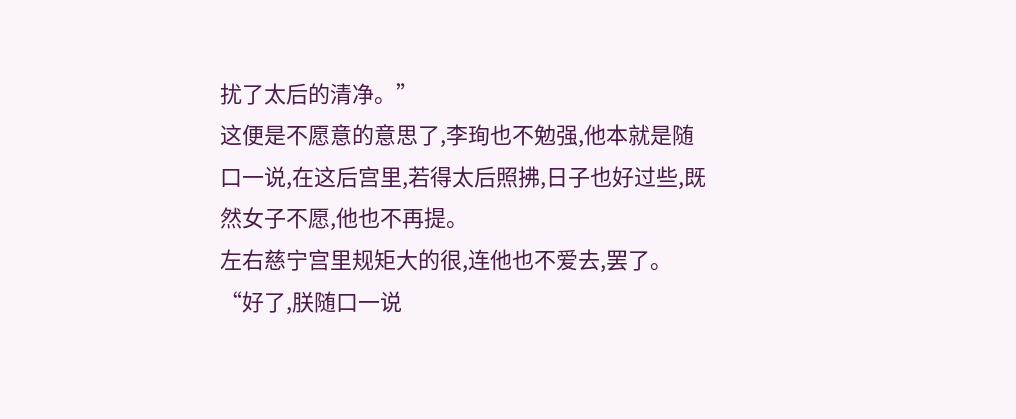扰了太后的清净。”
这便是不愿意的意思了,李珣也不勉强,他本就是随口一说,在这后宫里,若得太后照拂,日子也好过些,既然女子不愿,他也不再提。
左右慈宁宫里规矩大的很,连他也不爱去,罢了。
“好了,朕随口一说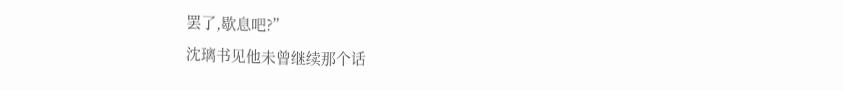罢了,歇息吧?”
沈璃书见他未曾继续那个话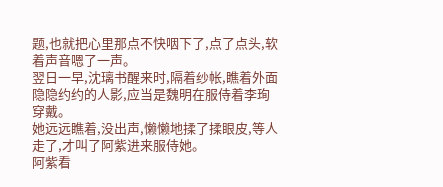题,也就把心里那点不快咽下了,点了点头,软着声音嗯了一声。
翌日一早,沈璃书醒来时,隔着纱帐,瞧着外面隐隐约约的人影,应当是魏明在服侍着李珣穿戴。
她远远瞧着,没出声,懒懒地揉了揉眼皮,等人走了,才叫了阿紫进来服侍她。
阿紫看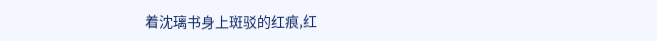着沈璃书身上斑驳的红痕,红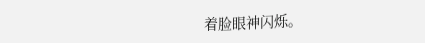着脸眼神闪烁。